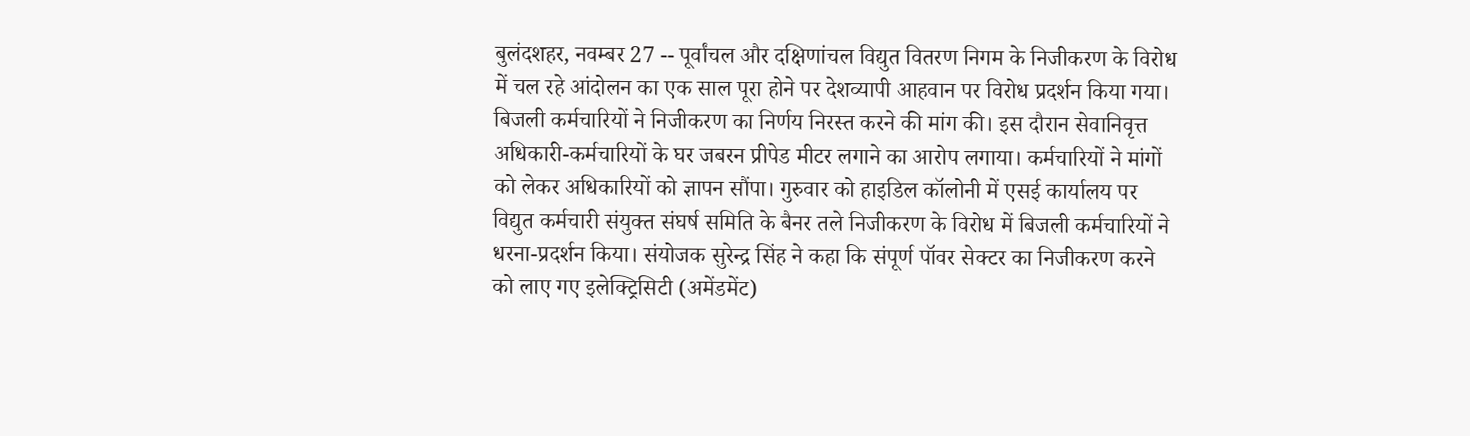बुलंदशहर, नवम्बर 27 -- पूर्वांचल और दक्षिणांचल विद्युत वितरण निगम के निजीकरण के विरोध में चल रहे आंदोलन का एक साल पूरा होने पर देशव्यापी आहवान पर विरोध प्रदर्शन किया गया। बिजली कर्मचारियों ने निजीकरण का निर्णय निरस्त करने की मांग की। इस दौरान सेवानिवृत्त अधिकारी-कर्मचारियों के घर जबरन प्रीपेड मीटर लगाने का आरोप लगाया। कर्मचारियों ने मांगों को लेकर अधिकारियों को ज्ञापन सौंपा। गुरुवार को हाइडिल कॉलोनी में एसई कार्यालय पर विद्युत कर्मचारी संयुक्त संघर्ष समिति के बैनर तले निजीकरण के विरोध में बिजली कर्मचारियों ने धरना-प्रदर्शन किया। संयोजक सुरेन्द्र सिंह ने कहा कि संपूर्ण पॉवर सेक्टर का निजीकरण करने को लाए गए इलेक्ट्रिसिटी (अमेंडमेंट)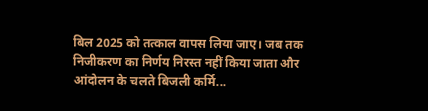बिल 2025 को तत्काल वापस लिया जाए। जब तक निजीकरण का निर्णय निरस्त नहीं किया जाता और आंदोलन के चलते बिजली कर्मि...